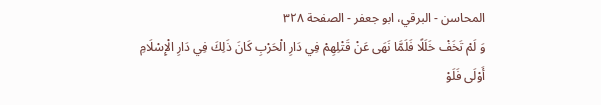المحاسن - البرقي، ابو جعفر - الصفحة ٣٢٨
وَ لَمْ تَخَفْ خَلَلًا فَلَمَّا نَهَى عَنْ قَتْلِهِمْ فِي دَارِ الْحَرْبِ كَانَ ذَلِكَ فِي دَارِ الْإِسْلَامِ أَوْلَى فَلَوْ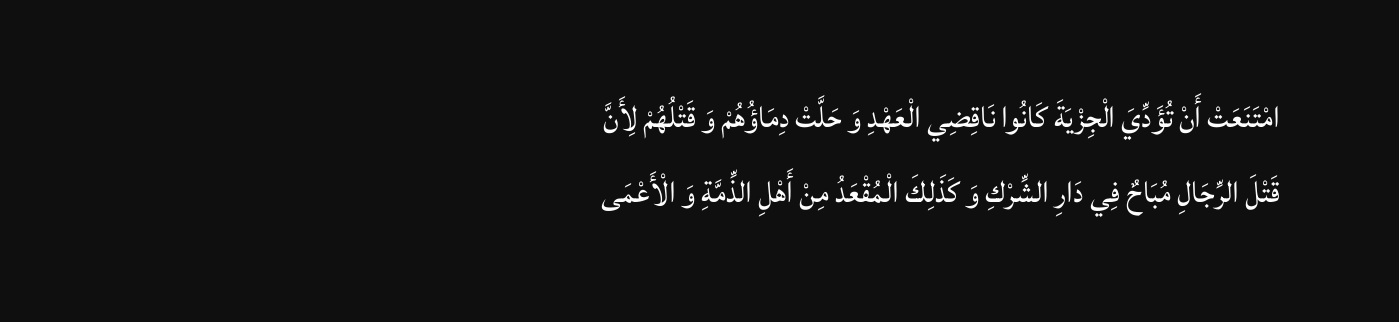امْتَنَعَتْ أَنْ تُؤَدِّيَ الْجِزْيَةَ كَانُوا نَاقِضِي الْعَهْدِ وَ حَلَّتْ دِمَاؤُهُمْ وَ قَتْلُهُمْ لِأَنَّ قَتْلَ الرِّجَالِ مُبَاحٌ فِي دَارِ الشِّرْكِ وَ كَذَلِكَ الْمُقْعَدُ مِنْ أَهْلِ الذِّمَّةِ وَ الْأَعْمَى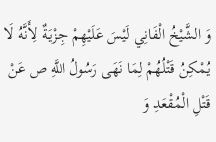وَ الشَّيْخُ الْفَانِي لَيْسَ عَلَيْهِمْ جِزْيَةٌ لِأَنَّهُ لَا يُمْكِنُ قَتْلُهُمْ لِمَا نَهَى رَسُولُ اللَّهِ ص عَنْ قَتْلِ الْمُقْعَدِ وَ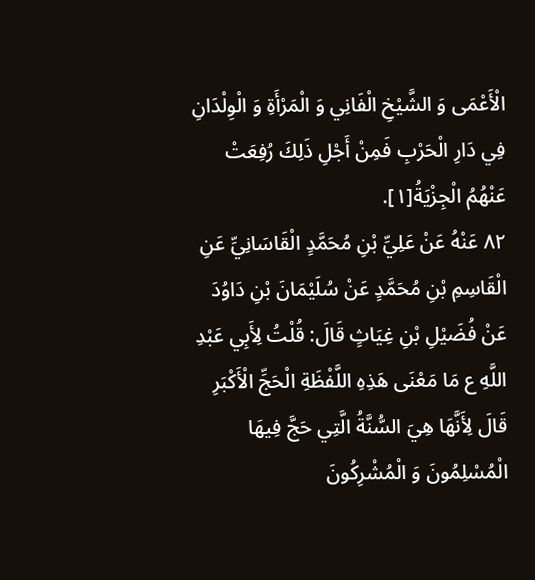الْأَعْمَى وَ الشَّيْخِ الْفَانِي وَ الْمَرْأَةِ وَ الْوِلْدَانِ فِي دَارِ الْحَرْبِ فَمِنْ أَجْلِ ذَلِكَ رُفِعَتْ عَنْهُمُ الْجِزْيَةُ[١].
٨٢ عَنْهُ عَنْ عَلِيِّ بْنِ مُحَمَّدٍ الْقَاسَانِيِّ عَنِ الْقَاسِمِ بْنِ مُحَمَّدٍ عَنْ سُلَيْمَانَ بْنِ دَاوُدَ عَنْ فُضَيْلِ بْنِ غِيَاثٍ قَالَ: قُلْتُ لِأَبِي عَبْدِ اللَّهِ ع مَا مَعْنَى هَذِهِ اللَّفْظَةِ الْحَجِّ الْأَكْبَرِ قَالَ لِأَنَّهَا هِيَ السُّنَّةُ الَّتِي حَجَّ فِيهَا الْمُسْلِمُونَ وَ الْمُشْرِكُونَ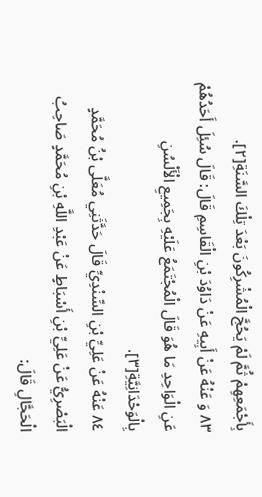بِأَجْمَعِهِمْ ثُمَّ لَمْ يَحُجَّ الْمُشْرِكُونَ بَعْدَ تِلْكَ السَّنَةِ[٢].
٨٣ وَ عَنْهُ عَنْ أَبِيهِ عَنْ دَاوُدَ بْنِ الْقَاسِمِ قَالَ: قَالَ سُئِلَ أَحَدُهُمْ عَنِ الْوَاحِدِ مَا هُوَ قَالَ الْمُجْتَمَعُ عَلَيْهِ بِجَمِيعِ الْأَلْسُنِ بِالْوَحْدَانِيَّةِ[٣].
٨٤ عَنْهُ عَنْ عَلِيِّ بْنِ السِّنْدِيِّ قَالَ حَدَّثَنِي مُعَلَّى بْنُ مُحَمَّدٍ الْبَصْرِيُّ عَنْ عَلِيِّ بْنِ أَسْبَاطٍ عَنْ عَبْدِ اللَّهِ بْنِ مُحَمَّدٍ صَاحِبُ الْحَجَّالِ قَالَ: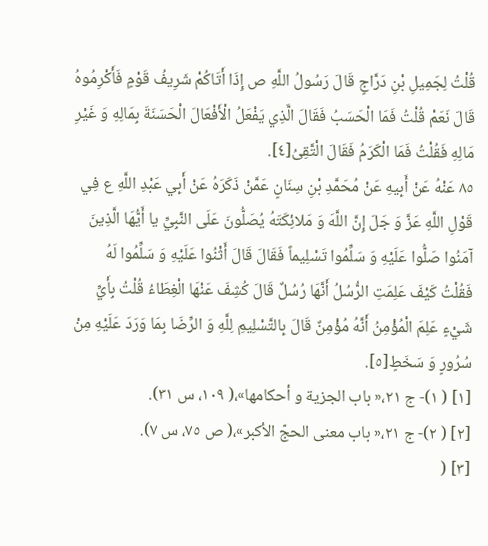قُلْتُ لِجَمِيلِ بْنِ دَرَّاجٍ قَالَ رَسُولُ اللَّهِ ص إِذَا أَتَاكُمْ شَرِيفُ قَوْمٍ فَأَكْرِمُوهُ قَالَ نَعَمْ قُلْتُ فَمَا الْحَسَبُ فَقَالَ الَّذِي يَفْعَلُ الْأَفْعَالَ الْحَسَنَةَ بِمَالِهِ وَ غَيْرِ مَالِهِ فَقُلْتُ فَمَا الْكَرَمُ فَقَالَ الْتَّقِىُ[٤].
٨٥ عَنْهُ عَنْ أَبِيهِ عَنْ مُحَمَّدِ بْنِ سِنَانٍ عَمَّنْ ذَكَرَهُ عَنْ أَبِي عَبْدِ اللَّهِ ع فِي قَوْلِ اللَّهِ عَزَّ وَ جَلَ إِنَّ اللَّهَ وَ مَلائِكَتَهُ يُصَلُّونَ عَلَى النَّبِيِّ يا أَيُّهَا الَّذِينَ آمَنُوا صَلُّوا عَلَيْهِ وَ سَلِّمُوا تَسْلِيماً فَقَالَ قَالَ أَثْنُوا عَلَيْهِ وَ سَلِّمُوا لَهُ فَقُلْتُ كَيْفَ عَلِمَتِ الرُّسُلُ أَنَّهَا رُسُلٌ قَالَ كُشِفَ عَنْهَا الْغِطَاءُ قُلْتُ بِأَيِّ شَيْءٍ عَلِمَ الْمُؤْمِنُ أَنَّهُ مُؤْمِنٌ قَالَ بِالتَّسْلِيمِ لِلَّهِ وَ الرِّضَا بِمَا وَرَدَ عَلَيْهِ مِنْ سُرُورٍ وَ سَخَطٍ[٥].
[١] ( ١)- ج ٢١،« باب الجزية و أحكامها»،( ١٠٩، س ٣١).
[٢] ( ٢)- ج ٢١،« باب معنى الحجّ الأكبر»،( ص ٧٥، س ٧).
[٣] (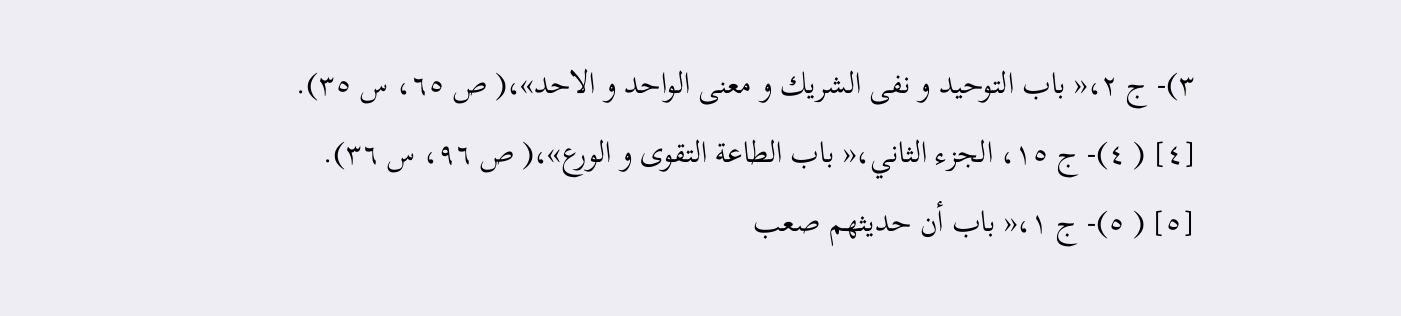٣)- ج ٢،« باب التوحيد و نفى الشريك و معنى الواحد و الاحد»،( ص ٦٥، س ٣٥).
[٤] ( ٤)- ج ١٥، الجزء الثاني،« باب الطاعة التقوى و الورع»،( ص ٩٦، س ٣٦).
[٥] ( ٥)- ج ١،« باب أن حديثهم صعب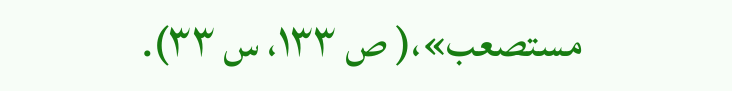مستصعب»،( ص ١٣٣، س ٣٣).